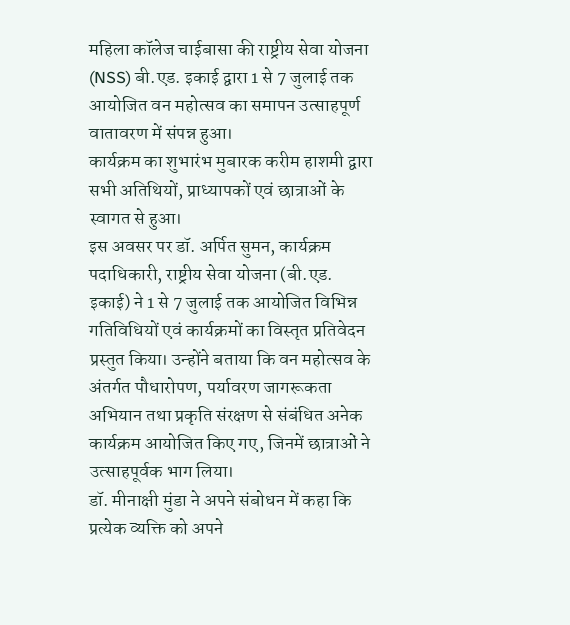महिला कॉलेज चाईबासा की राष्ट्रीय सेवा योजना (NSS) बी.एड. इकाई द्वारा 1 से 7 जुलाई तक आयोजित वन महोत्सव का समापन उत्साहपूर्ण वातावरण में संपन्न हुआ।
कार्यक्रम का शुभारंभ मुबारक करीम हाशमी द्वारा सभी अतिथियों, प्राध्यापकों एवं छात्राओं के स्वागत से हुआ।
इस अवसर पर डॉ. अर्पित सुमन, कार्यक्रम पदाधिकारी, राष्ट्रीय सेवा योजना (बी.एड. इकाई) ने 1 से 7 जुलाई तक आयोजित विभिन्न गतिविधियों एवं कार्यक्रमों का विस्तृत प्रतिवेदन प्रस्तुत किया। उन्होंने बताया कि वन महोत्सव के अंतर्गत पौधारोपण, पर्यावरण जागरूकता अभियान तथा प्रकृति संरक्षण से संबंधित अनेक कार्यक्रम आयोजित किए गए, जिनमें छात्राओं ने उत्साहपूर्वक भाग लिया।
डॉ. मीनाक्षी मुंडा ने अपने संबोधन में कहा कि प्रत्येक व्यक्ति को अपने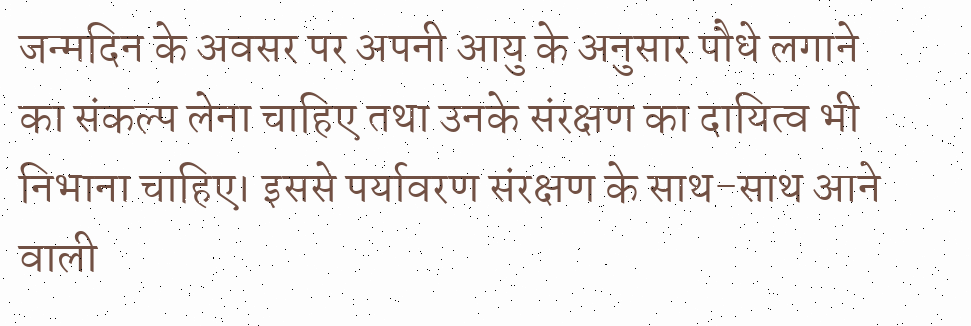जन्मदिन के अवसर पर अपनी आयु के अनुसार पौधे लगाने का संकल्प लेना चाहिए तथा उनके संरक्षण का दायित्व भी निभाना चाहिए। इससे पर्यावरण संरक्षण के साथ-साथ आने वाली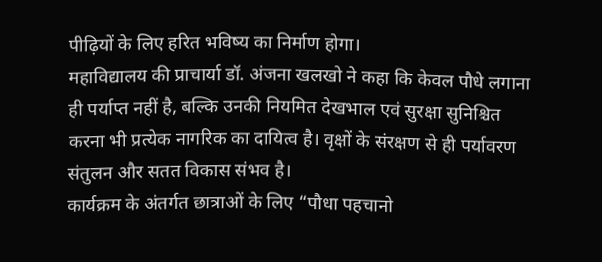पीढ़ियों के लिए हरित भविष्य का निर्माण होगा।
महाविद्यालय की प्राचार्या डॉ. अंजना खलखो ने कहा कि केवल पौधे लगाना ही पर्याप्त नहीं है, बल्कि उनकी नियमित देखभाल एवं सुरक्षा सुनिश्चित करना भी प्रत्येक नागरिक का दायित्व है। वृक्षों के संरक्षण से ही पर्यावरण संतुलन और सतत विकास संभव है।
कार्यक्रम के अंतर्गत छात्राओं के लिए “पौधा पहचानो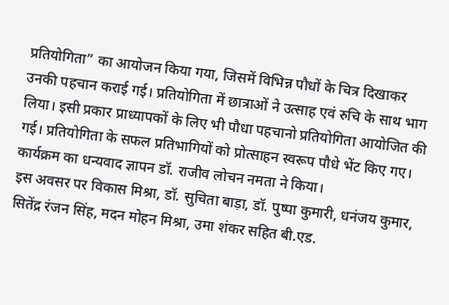प्रतियोगिता” का आयोजन किया गया, जिसमें विभिन्न पौधों के चित्र दिखाकर उनकी पहचान कराई गई। प्रतियोगिता में छात्राओं ने उत्साह एवं रुचि के साथ भाग लिया। इसी प्रकार प्राध्यापकों के लिए भी पौधा पहचानो प्रतियोगिता आयोजित की गई। प्रतियोगिता के सफल प्रतिभागियों को प्रोत्साहन स्वरूप पौधे भेंट किए गए।
कार्यक्रम का धन्यवाद ज्ञापन डॉ. राजीव लोचन नमता ने किया।
इस अवसर पर विकास मिश्रा, डॉ. सुचिता बाड़ा, डॉ. पुष्पा कुमारी, धनंजय कुमार, सितेंद्र रंजन सिंह, मदन मोहन मिश्रा, उमा शंकर सहित बी.एड.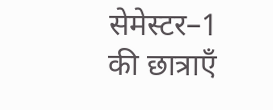सेमेस्टर–1 की छात्राएँ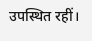उपस्थित रहीं।